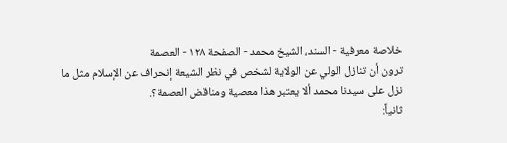خلاصة معرفية - السند، الشيخ محمد - الصفحة ١٢٨ - العصمة
ترون أن تنازل الولي عن الولاية لشخص في نظر الشيعة إنحراف عن الإسلام مثل ما نزل على سيدنا محمد ألا يعتبر هذا معصية ومناقض العصمة؟.
ثانياً: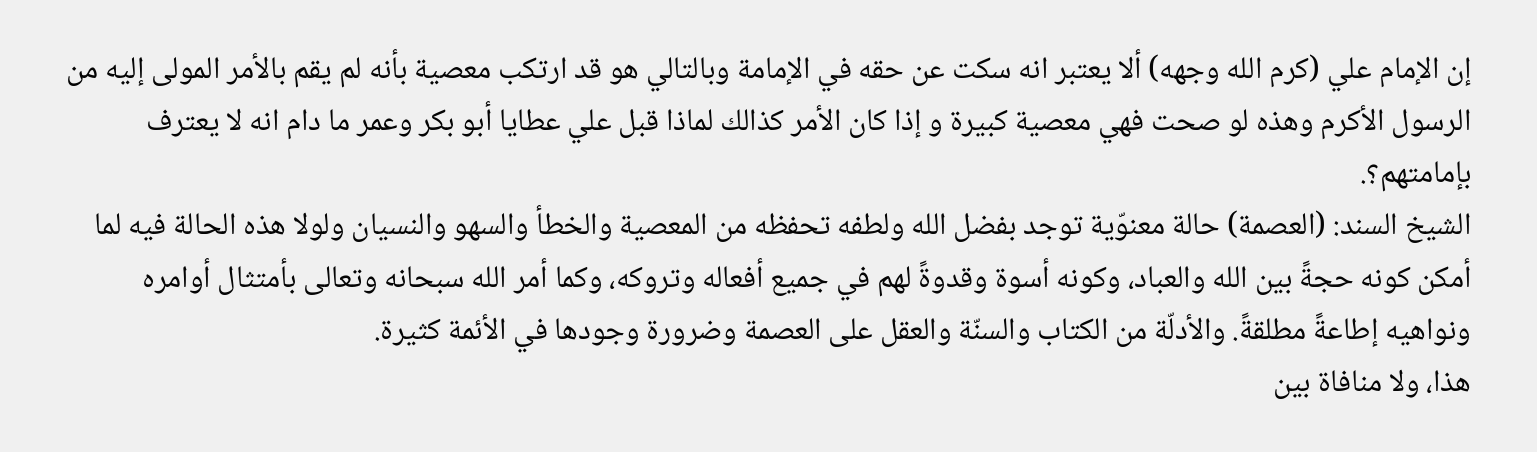إن الإمام علي (كرم الله وجهه) ألا يعتبر انه سكت عن حقه في الإمامة وبالتالي هو قد ارتكب معصية بأنه لم يقم بالأمر المولى إليه من الرسول الأكرم وهذه لو صحت فهي معصية كبيرة و إذا كان الأمر كذالك لماذا قبل علي عطايا أبو بكر وعمر ما دام انه لا يعترف بإمامتهم؟.
الشيخ السند: (العصمة) حالة معنوّية توجد بفضل الله ولطفه تحفظه من المعصية والخطأ والسهو والنسيان ولولا هذه الحالة فيه لما أمكن كونه حجةً بين الله والعباد، وكونه أسوة وقدوةً لهم في جميع أفعاله وتروكه، وكما أمر الله سبحانه وتعالى بأمتثال أوامره ونواهيه إطاعةً مطلقةً. والأدلّة من الكتاب والسنّة والعقل على العصمة وضرورة وجودها في الأئمة كثيرة.
هذا، ولا منافاة بين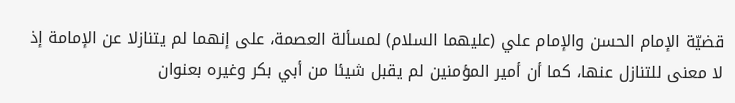قضيّة الإمام الحسن والإمام علي (عليهما السلام) لمسألة العصمة، على إنهما لم يتنازلا عن الإمامة إذ لا معنى للتنازل عنها، كما أن أمير المؤمنين لم يقبل شيئا من أبي بكر وغيره بعنوان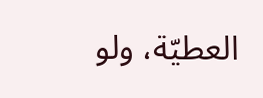العطيّة، ولو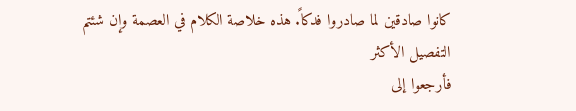كانوا صادقين لما صادروا فدكاً. هذه خلاصة الكلام في العصمة وإن شئتم التفصيل الأكثر
فأرجعوا إلى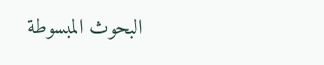البحوث المبسوطة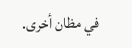في مظان أخرى.